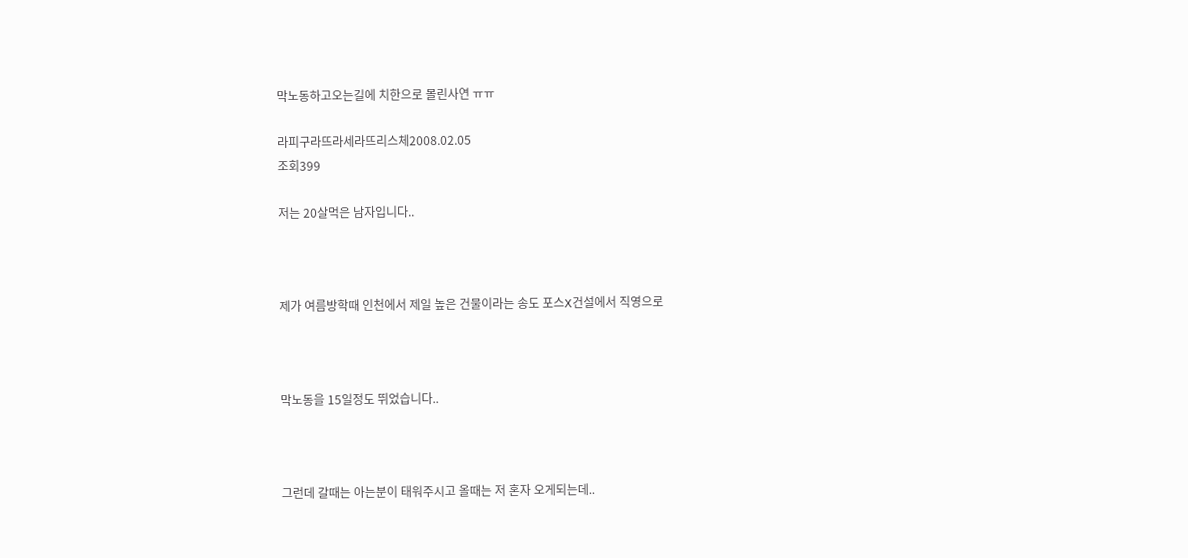막노동하고오는길에 치한으로 몰린사연 ㅠㅠ

라피구라뜨라세라뜨리스체2008.02.05
조회399

저는 20살먹은 남자입니다..



제가 여름방학때 인천에서 제일 높은 건물이라는 송도 포스X건설에서 직영으로



막노동을 15일정도 뛰었습니다..



그런데 갈때는 아는분이 태워주시고 올때는 저 혼자 오게되는데..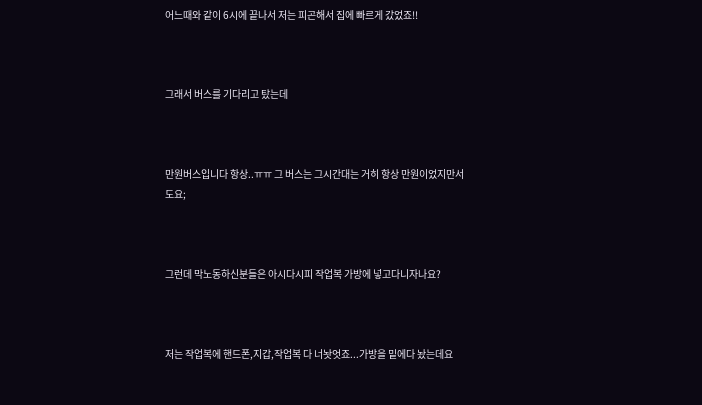어느때와 같이 6시에 끝나서 저는 피곤해서 집에 빠르게 갔었죠!!



그래서 버스를 기다리고 탔는데



만원버스입니다 항상..ㅠㅠ 그 버스는 그시간대는 거히 항상 만원이었지만서도요;



그런데 막노동하신분들은 아시다시피 작업복 가방에 넣고다니자나요?



저는 작업복에 핸드폰,지갑,작업복 다 너놧엇죠...가방을 밑에다 놨는데요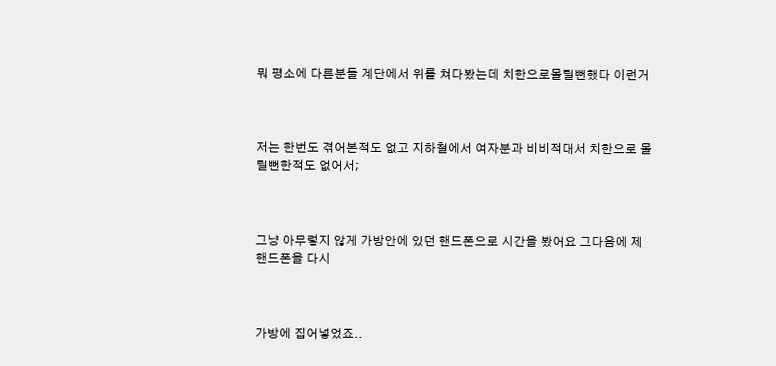뭐 평소에 다른분들 계단에서 위를 쳐다봤는데 치한으로몰릴뻔했다 이런거



저는 한번도 겪어본적도 없고 지하철에서 여자분과 비비적대서 치한으로 몰릴뻔한적도 없어서;



그냥 아무렇지 않게 가방안에 있던 핸드폰으로 시간을 봤어요 그다음에 제 핸드폰을 다시



가방에 집어넣었죠..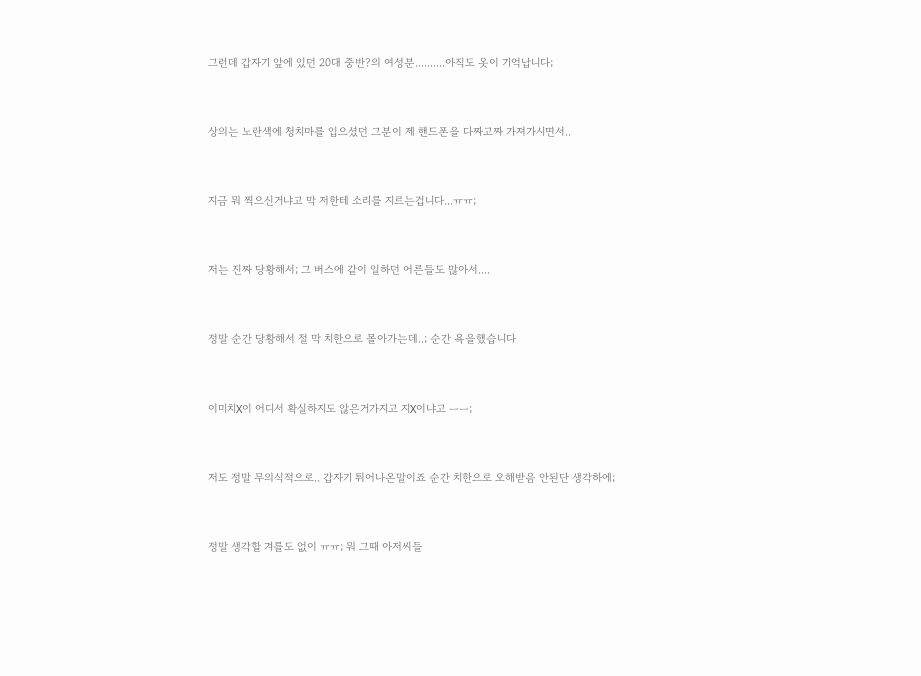그런데 갑자기 앞에 있던 20대 중반?의 여성분..........아직도 옷이 기억납니다;



상의는 노란색에 청치마를 입으셨던 그분이 제 핸드폰을 다짜고짜 가져가시면서..



지금 뭐 찍으신거냐고 막 저한테 소리를 지르는겁니다...ㅠㅠ;



저는 진짜 당황해서; 그 버스에 같이 일하던 어른들도 많아서....



정말 순간 당황해서 절 막 치한으로 몰아가는데..; 순간 욕을했습니다



이미치X이 어디서 확실하지도 않은거가지고 지X이냐고 ㅡㅡ;



저도 정말 무의식적으로.. 갑자기 튀어나온말이죠 순간 치한으로 오해받음 안된단 생각하에;



정말 생각할 겨를도 없이 ㅠㅠ; 뭐 그때 아저씨들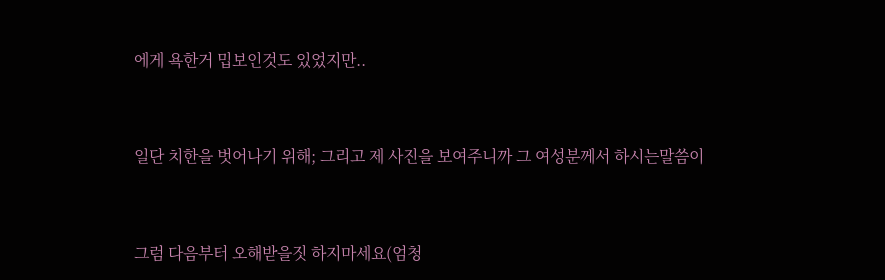에게 욕한거 밉보인것도 있었지만..



일단 치한을 벗어나기 위해; 그리고 제 사진을 보여주니까 그 여성분께서 하시는말씀이



그럼 다음부터 오해받을짓 하지마세요(엄청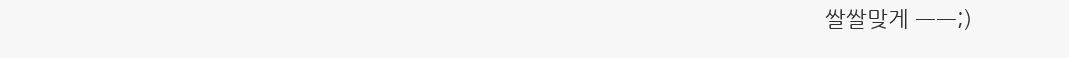쌀쌀맞게 ㅡㅡ;)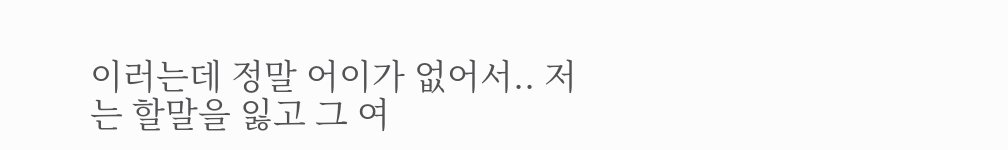이러는데 정말 어이가 없어서.. 저는 할말을 잃고 그 여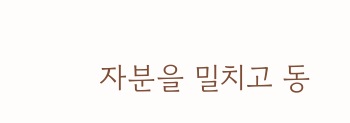자분을 밀치고 동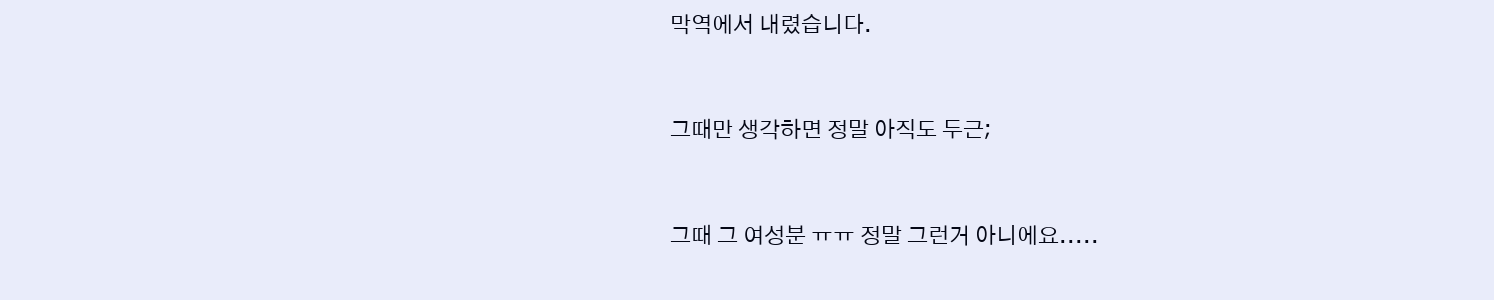막역에서 내렸습니다.



그때만 생각하면 정말 아직도 두근;



그때 그 여성분 ㅠㅠ 정말 그런거 아니에요.....